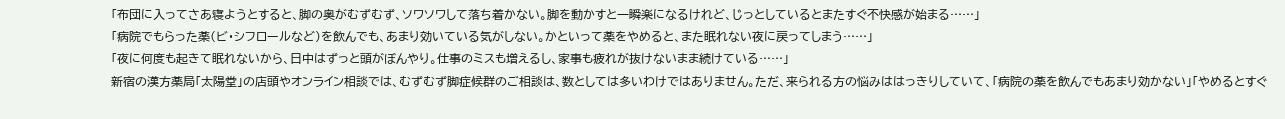「布団に入ってさあ寝ようとすると、脚の奥がむずむず、ソワソワして落ち着かない。脚を動かすと一瞬楽になるけれど、じっとしているとまたすぐ不快感が始まる……」
「病院でもらった薬(ビ・シフロールなど)を飲んでも、あまり効いている気がしない。かといって薬をやめると、また眠れない夜に戻ってしまう……」
「夜に何度も起きて眠れないから、日中はずっと頭がぼんやり。仕事のミスも増えるし、家事も疲れが抜けないまま続けている……」
新宿の漢方薬局「太陽堂」の店頭やオンライン相談では、むずむず脚症候群のご相談は、数としては多いわけではありません。ただ、来られる方の悩みははっきりしていて、「病院の薬を飲んでもあまり効かない」「やめるとすぐ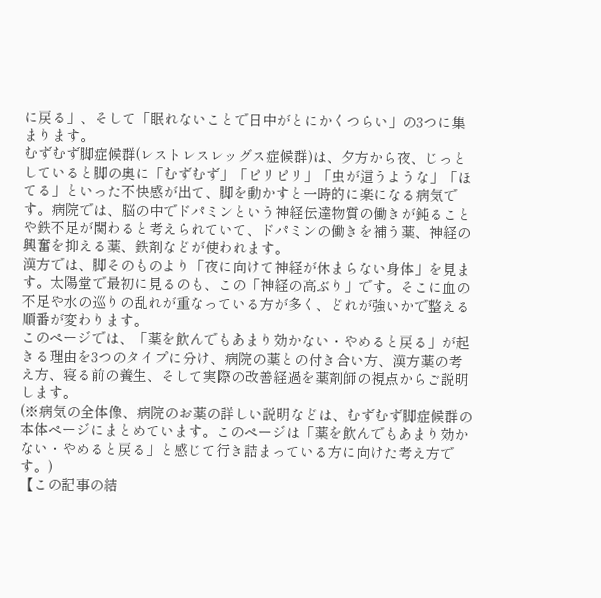に戻る」、そして「眠れないことで日中がとにかくつらい」の3つに集まります。
むずむず脚症候群(レストレスレッグス症候群)は、夕方から夜、じっとしていると脚の奥に「むずむず」「ピリピリ」「虫が這うような」「ほてる」といった不快感が出て、脚を動かすと一時的に楽になる病気です。病院では、脳の中でドパミンという神経伝達物質の働きが鈍ることや鉄不足が関わると考えられていて、ドパミンの働きを補う薬、神経の興奮を抑える薬、鉄剤などが使われます。
漢方では、脚そのものより「夜に向けて神経が休まらない身体」を見ます。太陽堂で最初に見るのも、この「神経の高ぶり」です。そこに血の不足や水の巡りの乱れが重なっている方が多く、どれが強いかで整える順番が変わります。
このページでは、「薬を飲んでもあまり効かない・やめると戻る」が起きる理由を3つのタイプに分け、病院の薬との付き合い方、漢方薬の考え方、寝る前の養生、そして実際の改善経過を薬剤師の視点からご説明します。
(※病気の全体像、病院のお薬の詳しい説明などは、むずむず脚症候群の本体ページにまとめています。このページは「薬を飲んでもあまり効かない・やめると戻る」と感じて行き詰まっている方に向けた考え方です。)
【この記事の結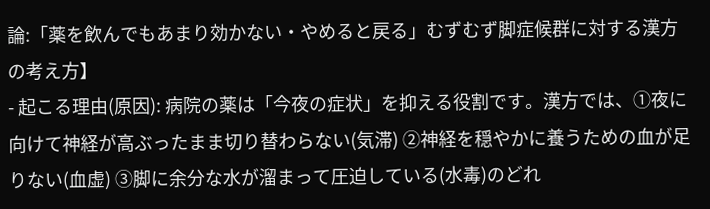論:「薬を飲んでもあまり効かない・やめると戻る」むずむず脚症候群に対する漢方の考え方】
- 起こる理由(原因): 病院の薬は「今夜の症状」を抑える役割です。漢方では、①夜に向けて神経が高ぶったまま切り替わらない(気滞) ②神経を穏やかに養うための血が足りない(血虚) ③脚に余分な水が溜まって圧迫している(水毒)のどれ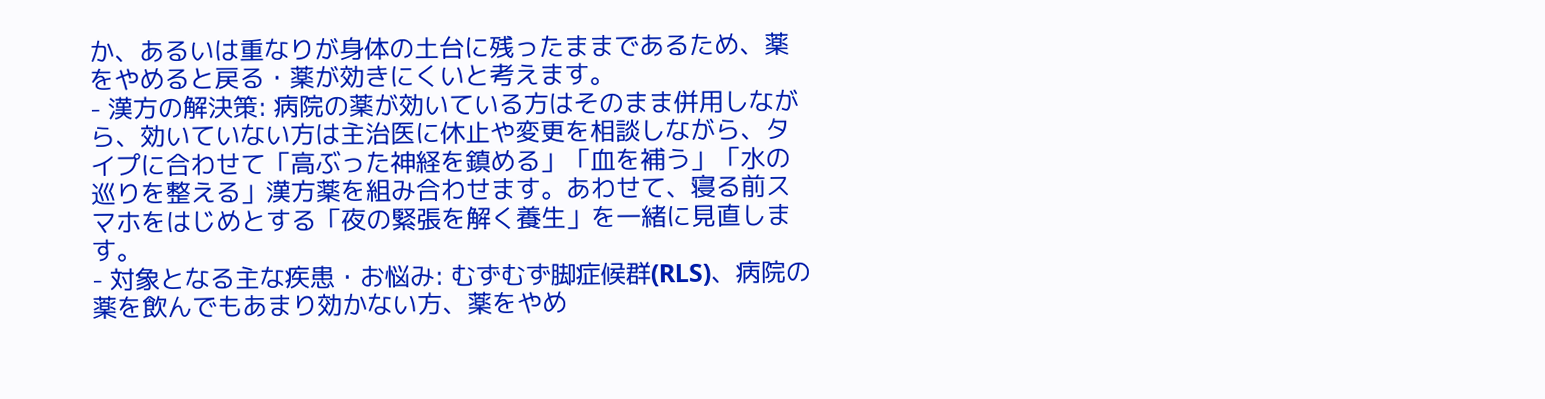か、あるいは重なりが身体の土台に残ったままであるため、薬をやめると戻る・薬が効きにくいと考えます。
- 漢方の解決策: 病院の薬が効いている方はそのまま併用しながら、効いていない方は主治医に休止や変更を相談しながら、タイプに合わせて「高ぶった神経を鎮める」「血を補う」「水の巡りを整える」漢方薬を組み合わせます。あわせて、寝る前スマホをはじめとする「夜の緊張を解く養生」を一緒に見直します。
- 対象となる主な疾患・お悩み: むずむず脚症候群(RLS)、病院の薬を飲んでもあまり効かない方、薬をやめ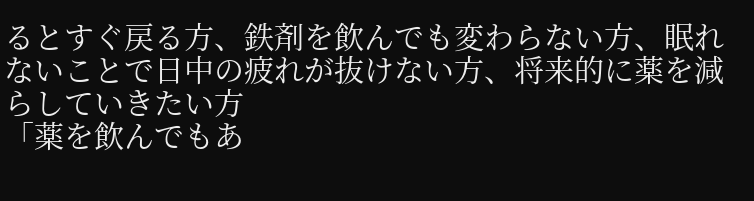るとすぐ戻る方、鉄剤を飲んでも変わらない方、眠れないことで日中の疲れが抜けない方、将来的に薬を減らしていきたい方
「薬を飲んでもあ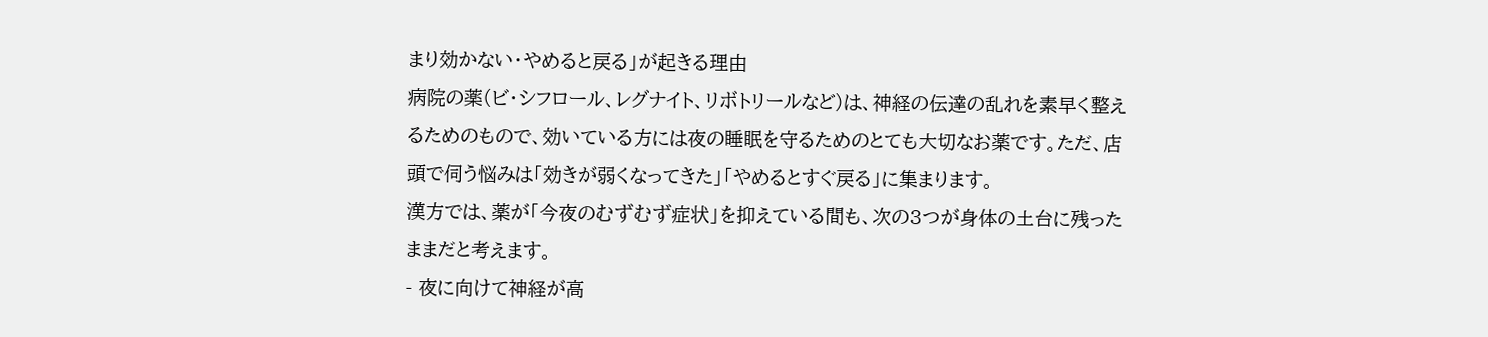まり効かない・やめると戻る」が起きる理由
病院の薬(ビ・シフロール、レグナイト、リボトリールなど)は、神経の伝達の乱れを素早く整えるためのもので、効いている方には夜の睡眠を守るためのとても大切なお薬です。ただ、店頭で伺う悩みは「効きが弱くなってきた」「やめるとすぐ戻る」に集まります。
漢方では、薬が「今夜のむずむず症状」を抑えている間も、次の3つが身体の土台に残ったままだと考えます。
- 夜に向けて神経が高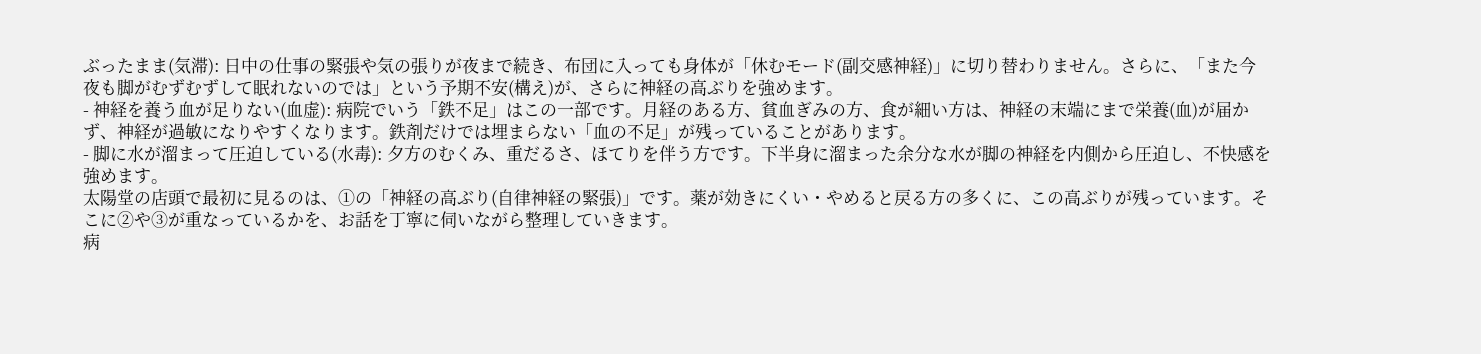ぶったまま(気滞): 日中の仕事の緊張や気の張りが夜まで続き、布団に入っても身体が「休むモード(副交感神経)」に切り替わりません。さらに、「また今夜も脚がむずむずして眠れないのでは」という予期不安(構え)が、さらに神経の高ぶりを強めます。
- 神経を養う血が足りない(血虚): 病院でいう「鉄不足」はこの一部です。月経のある方、貧血ぎみの方、食が細い方は、神経の末端にまで栄養(血)が届かず、神経が過敏になりやすくなります。鉄剤だけでは埋まらない「血の不足」が残っていることがあります。
- 脚に水が溜まって圧迫している(水毒): 夕方のむくみ、重だるさ、ほてりを伴う方です。下半身に溜まった余分な水が脚の神経を内側から圧迫し、不快感を強めます。
太陽堂の店頭で最初に見るのは、①の「神経の高ぶり(自律神経の緊張)」です。薬が効きにくい・やめると戻る方の多くに、この高ぶりが残っています。そこに②や③が重なっているかを、お話を丁寧に伺いながら整理していきます。
病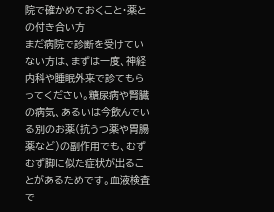院で確かめておくこと・薬との付き合い方
まだ病院で診断を受けていない方は、まずは一度、神経内科や睡眠外来で診てもらってください。糖尿病や腎臓の病気、あるいは今飲んでいる別のお薬(抗うつ薬や胃腸薬など)の副作用でも、むずむず脚に似た症状が出ることがあるためです。血液検査で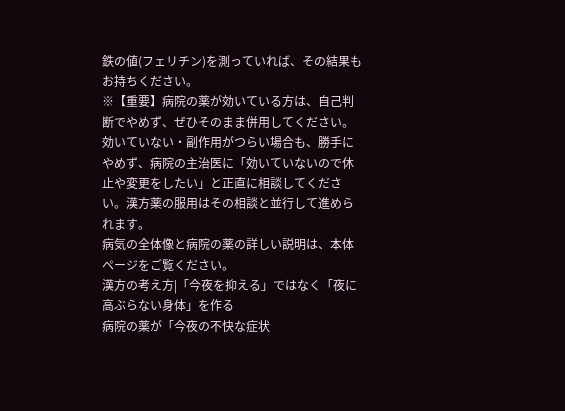鉄の値(フェリチン)を測っていれば、その結果もお持ちください。
※【重要】病院の薬が効いている方は、自己判断でやめず、ぜひそのまま併用してください。効いていない・副作用がつらい場合も、勝手にやめず、病院の主治医に「効いていないので休止や変更をしたい」と正直に相談してください。漢方薬の服用はその相談と並行して進められます。
病気の全体像と病院の薬の詳しい説明は、本体ページをご覧ください。
漢方の考え方|「今夜を抑える」ではなく「夜に高ぶらない身体」を作る
病院の薬が「今夜の不快な症状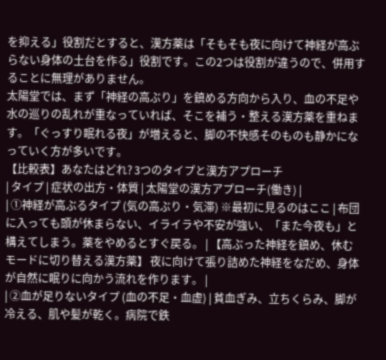を抑える」役割だとすると、漢方薬は「そもそも夜に向けて神経が高ぶらない身体の土台を作る」役割です。この2つは役割が違うので、併用することに無理がありません。
太陽堂では、まず「神経の高ぶり」を鎮める方向から入り、血の不足や水の巡りの乱れが重なっていれば、そこを補う・整える漢方薬を重ねます。「ぐっすり眠れる夜」が増えると、脚の不快感そのものも静かになっていく方が多いです。
【比較表】あなたはどれ? 3つのタイプと漢方アプローチ
| タイプ | 症状の出方・体質 | 太陽堂の漢方アプローチ(働き) |
| ①神経が高ぶるタイプ (気の高ぶり・気滞) ※最初に見るのはここ | 布団に入っても頭が休まらない、イライラや不安が強い、「また今夜も」と構えてしまう。薬をやめるとすぐ戻る。 | 【高ぶった神経を鎮め、休むモードに切り替える漢方薬】 夜に向けて張り詰めた神経をなだめ、身体が自然に眠りに向かう流れを作ります。 |
| ②血が足りないタイプ (血の不足・血虚) | 貧血ぎみ、立ちくらみ、脚が冷える、肌や髪が乾く。病院で鉄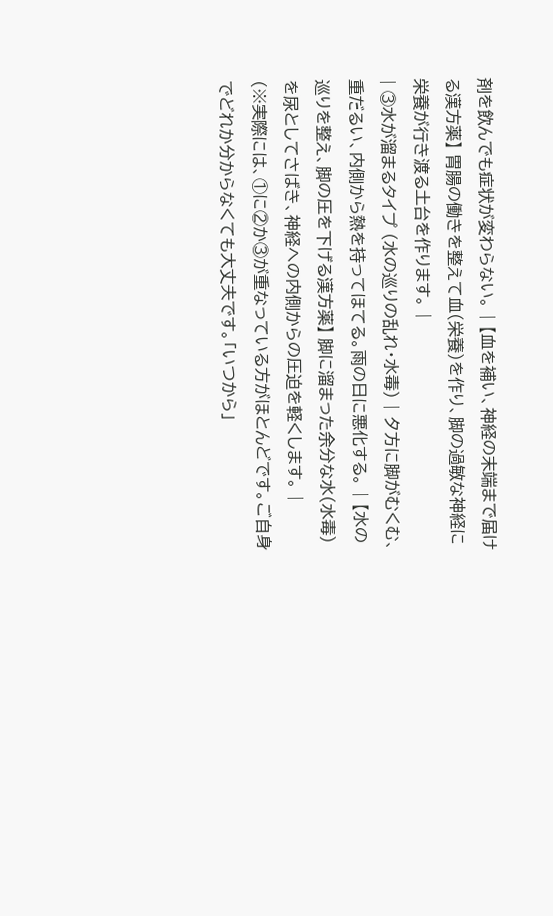剤を飲んでも症状が変わらない。 | 【血を補い、神経の末端まで届ける漢方薬】 胃腸の働きを整えて血(栄養)を作り、脚の過敏な神経に栄養が行き渡る土台を作ります。 |
| ③水が溜まるタイプ (水の巡りの乱れ・水毒) | 夕方に脚がむくむ、重だるい、内側から熱を持ってほてる。雨の日に悪化する。 | 【水の巡りを整え、脚の圧を下げる漢方薬】 脚に溜まった余分な水(水毒)を尿としてさばき、神経への内側からの圧迫を軽くします。 |
(※実際には、①に②か③が重なっている方がほとんどです。ご自身でどれか分からなくても大丈夫です。「いつから」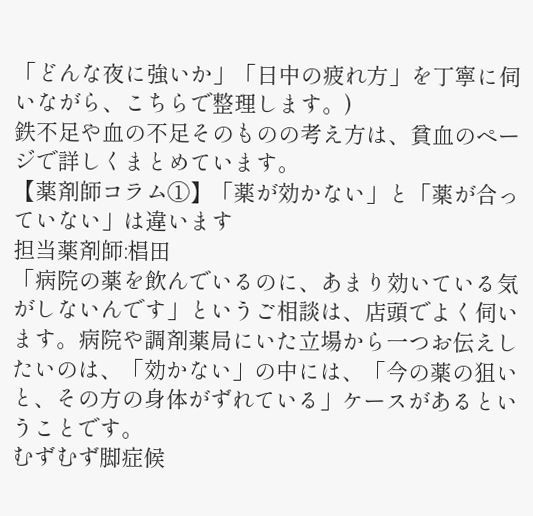「どんな夜に強いか」「日中の疲れ方」を丁寧に伺いながら、こちらで整理します。)
鉄不足や血の不足そのものの考え方は、貧血のページで詳しくまとめています。
【薬剤師コラム①】「薬が効かない」と「薬が合っていない」は違います
担当薬剤師:椙田
「病院の薬を飲んでいるのに、あまり効いている気がしないんです」というご相談は、店頭でよく伺います。病院や調剤薬局にいた立場から一つお伝えしたいのは、「効かない」の中には、「今の薬の狙いと、その方の身体がずれている」ケースがあるということです。
むずむず脚症候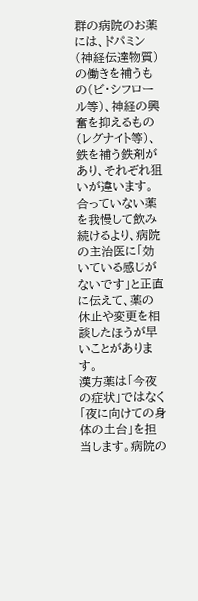群の病院のお薬には、ドパミン(神経伝達物質)の働きを補うもの(ビ・シフロール等)、神経の興奮を抑えるもの(レグナイト等)、鉄を補う鉄剤があり、それぞれ狙いが違います。合っていない薬を我慢して飲み続けるより、病院の主治医に「効いている感じがないです」と正直に伝えて、薬の休止や変更を相談したほうが早いことがあります。
漢方薬は「今夜の症状」ではなく「夜に向けての身体の土台」を担当します。病院の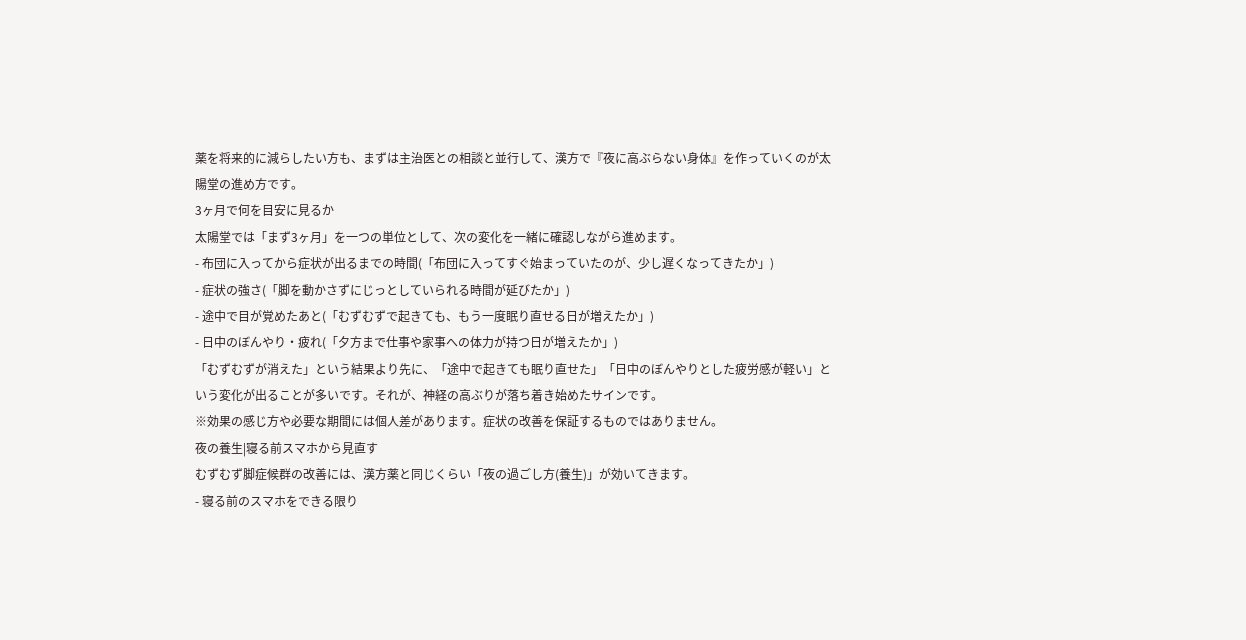薬を将来的に減らしたい方も、まずは主治医との相談と並行して、漢方で『夜に高ぶらない身体』を作っていくのが太陽堂の進め方です。
3ヶ月で何を目安に見るか
太陽堂では「まず3ヶ月」を一つの単位として、次の変化を一緒に確認しながら進めます。
- 布団に入ってから症状が出るまでの時間(「布団に入ってすぐ始まっていたのが、少し遅くなってきたか」)
- 症状の強さ(「脚を動かさずにじっとしていられる時間が延びたか」)
- 途中で目が覚めたあと(「むずむずで起きても、もう一度眠り直せる日が増えたか」)
- 日中のぼんやり・疲れ(「夕方まで仕事や家事への体力が持つ日が増えたか」)
「むずむずが消えた」という結果より先に、「途中で起きても眠り直せた」「日中のぼんやりとした疲労感が軽い」という変化が出ることが多いです。それが、神経の高ぶりが落ち着き始めたサインです。
※効果の感じ方や必要な期間には個人差があります。症状の改善を保証するものではありません。
夜の養生|寝る前スマホから見直す
むずむず脚症候群の改善には、漢方薬と同じくらい「夜の過ごし方(養生)」が効いてきます。
- 寝る前のスマホをできる限り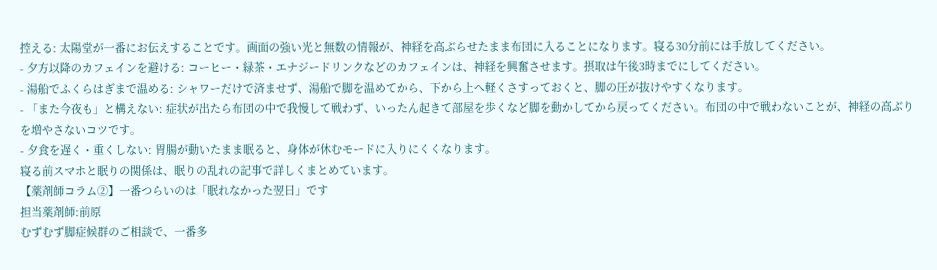控える: 太陽堂が一番にお伝えすることです。画面の強い光と無数の情報が、神経を高ぶらせたまま布団に入ることになります。寝る30分前には手放してください。
- 夕方以降のカフェインを避ける: コーヒー・緑茶・エナジードリンクなどのカフェインは、神経を興奮させます。摂取は午後3時までにしてください。
- 湯船でふくらはぎまで温める: シャワーだけで済ませず、湯船で脚を温めてから、下から上へ軽くさすっておくと、脚の圧が抜けやすくなります。
- 「また今夜も」と構えない: 症状が出たら布団の中で我慢して戦わず、いったん起きて部屋を歩くなど脚を動かしてから戻ってください。布団の中で戦わないことが、神経の高ぶりを増やさないコツです。
- 夕食を遅く・重くしない: 胃腸が動いたまま眠ると、身体が休むモードに入りにくくなります。
寝る前スマホと眠りの関係は、眠りの乱れの記事で詳しくまとめています。
【薬剤師コラム②】一番つらいのは「眠れなかった翌日」です
担当薬剤師:前原
むずむず脚症候群のご相談で、一番多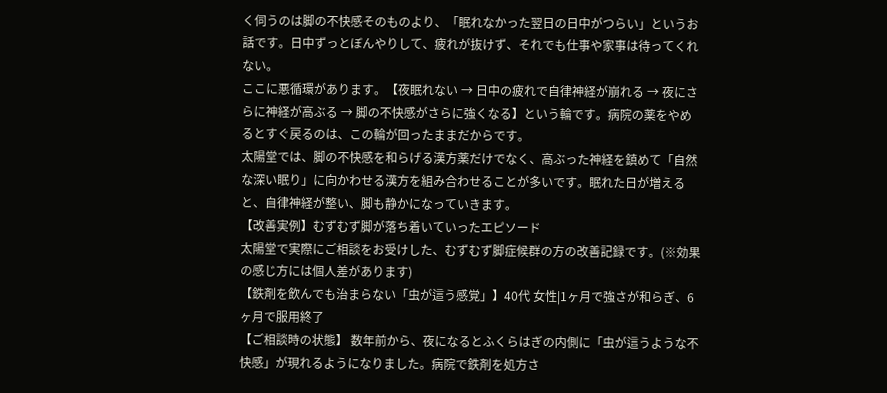く伺うのは脚の不快感そのものより、「眠れなかった翌日の日中がつらい」というお話です。日中ずっとぼんやりして、疲れが抜けず、それでも仕事や家事は待ってくれない。
ここに悪循環があります。【夜眠れない → 日中の疲れで自律神経が崩れる → 夜にさらに神経が高ぶる → 脚の不快感がさらに強くなる】という輪です。病院の薬をやめるとすぐ戻るのは、この輪が回ったままだからです。
太陽堂では、脚の不快感を和らげる漢方薬だけでなく、高ぶった神経を鎮めて「自然な深い眠り」に向かわせる漢方を組み合わせることが多いです。眠れた日が増えると、自律神経が整い、脚も静かになっていきます。
【改善実例】むずむず脚が落ち着いていったエピソード
太陽堂で実際にご相談をお受けした、むずむず脚症候群の方の改善記録です。(※効果の感じ方には個人差があります)
【鉄剤を飲んでも治まらない「虫が這う感覚」】40代 女性|1ヶ月で強さが和らぎ、6ヶ月で服用終了
【ご相談時の状態】 数年前から、夜になるとふくらはぎの内側に「虫が這うような不快感」が現れるようになりました。病院で鉄剤を処方さ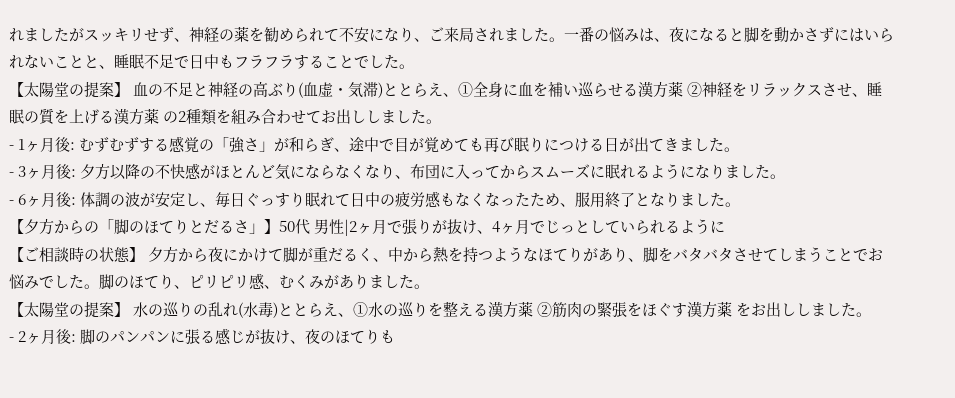れましたがスッキリせず、神経の薬を勧められて不安になり、ご来局されました。一番の悩みは、夜になると脚を動かさずにはいられないことと、睡眠不足で日中もフラフラすることでした。
【太陽堂の提案】 血の不足と神経の高ぶり(血虚・気滞)ととらえ、①全身に血を補い巡らせる漢方薬 ②神経をリラックスさせ、睡眠の質を上げる漢方薬 の2種類を組み合わせてお出ししました。
- 1ヶ月後: むずむずする感覚の「強さ」が和らぎ、途中で目が覚めても再び眠りにつける日が出てきました。
- 3ヶ月後: 夕方以降の不快感がほとんど気にならなくなり、布団に入ってからスムーズに眠れるようになりました。
- 6ヶ月後: 体調の波が安定し、毎日ぐっすり眠れて日中の疲労感もなくなったため、服用終了となりました。
【夕方からの「脚のほてりとだるさ」】50代 男性|2ヶ月で張りが抜け、4ヶ月でじっとしていられるように
【ご相談時の状態】 夕方から夜にかけて脚が重だるく、中から熱を持つようなほてりがあり、脚をバタバタさせてしまうことでお悩みでした。脚のほてり、ピリピリ感、むくみがありました。
【太陽堂の提案】 水の巡りの乱れ(水毒)ととらえ、①水の巡りを整える漢方薬 ②筋肉の緊張をほぐす漢方薬 をお出ししました。
- 2ヶ月後: 脚のパンパンに張る感じが抜け、夜のほてりも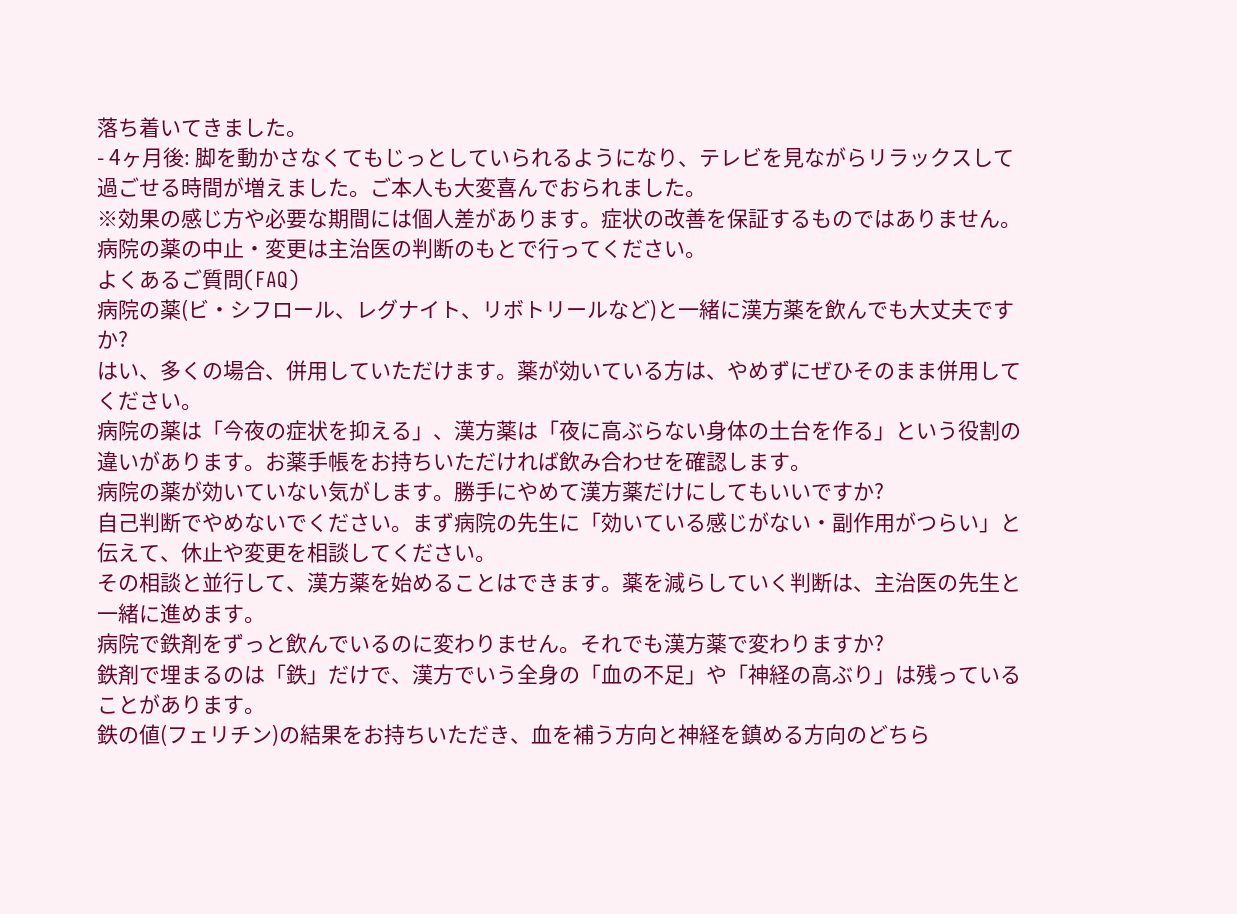落ち着いてきました。
- 4ヶ月後: 脚を動かさなくてもじっとしていられるようになり、テレビを見ながらリラックスして過ごせる時間が増えました。ご本人も大変喜んでおられました。
※効果の感じ方や必要な期間には個人差があります。症状の改善を保証するものではありません。病院の薬の中止・変更は主治医の判断のもとで行ってください。
よくあるご質問(FAQ)
病院の薬(ビ・シフロール、レグナイト、リボトリールなど)と一緒に漢方薬を飲んでも大丈夫ですか?
はい、多くの場合、併用していただけます。薬が効いている方は、やめずにぜひそのまま併用してください。
病院の薬は「今夜の症状を抑える」、漢方薬は「夜に高ぶらない身体の土台を作る」という役割の違いがあります。お薬手帳をお持ちいただければ飲み合わせを確認します。
病院の薬が効いていない気がします。勝手にやめて漢方薬だけにしてもいいですか?
自己判断でやめないでください。まず病院の先生に「効いている感じがない・副作用がつらい」と伝えて、休止や変更を相談してください。
その相談と並行して、漢方薬を始めることはできます。薬を減らしていく判断は、主治医の先生と一緒に進めます。
病院で鉄剤をずっと飲んでいるのに変わりません。それでも漢方薬で変わりますか?
鉄剤で埋まるのは「鉄」だけで、漢方でいう全身の「血の不足」や「神経の高ぶり」は残っていることがあります。
鉄の値(フェリチン)の結果をお持ちいただき、血を補う方向と神経を鎮める方向のどちら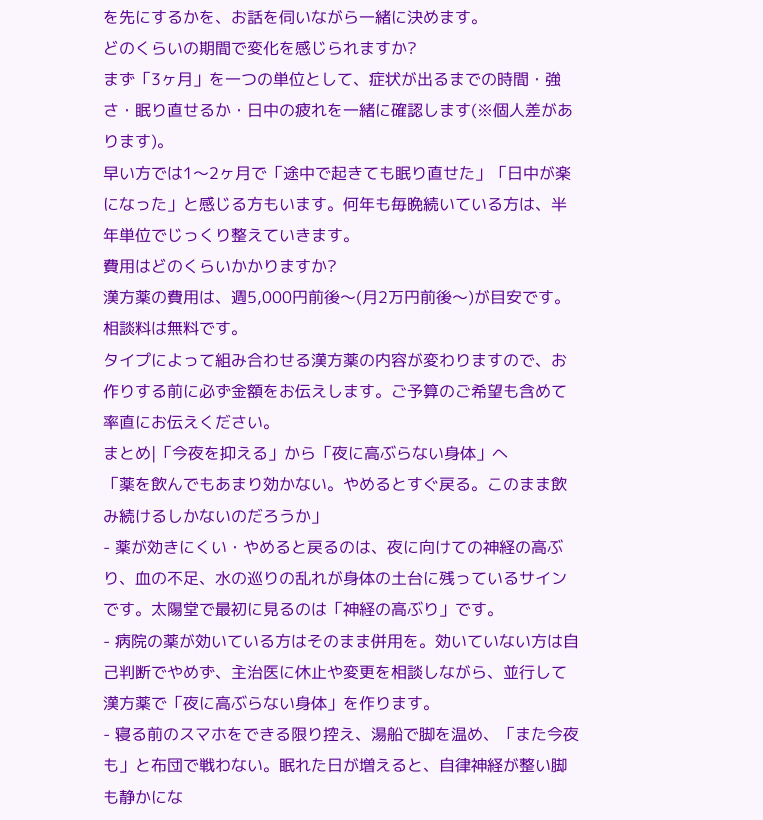を先にするかを、お話を伺いながら一緒に決めます。
どのくらいの期間で変化を感じられますか?
まず「3ヶ月」を一つの単位として、症状が出るまでの時間・強さ・眠り直せるか・日中の疲れを一緒に確認します(※個人差があります)。
早い方では1〜2ヶ月で「途中で起きても眠り直せた」「日中が楽になった」と感じる方もいます。何年も毎晩続いている方は、半年単位でじっくり整えていきます。
費用はどのくらいかかりますか?
漢方薬の費用は、週5,000円前後〜(月2万円前後〜)が目安です。相談料は無料です。
タイプによって組み合わせる漢方薬の内容が変わりますので、お作りする前に必ず金額をお伝えします。ご予算のご希望も含めて率直にお伝えください。
まとめ|「今夜を抑える」から「夜に高ぶらない身体」へ
「薬を飲んでもあまり効かない。やめるとすぐ戻る。このまま飲み続けるしかないのだろうか」
- 薬が効きにくい・やめると戻るのは、夜に向けての神経の高ぶり、血の不足、水の巡りの乱れが身体の土台に残っているサインです。太陽堂で最初に見るのは「神経の高ぶり」です。
- 病院の薬が効いている方はそのまま併用を。効いていない方は自己判断でやめず、主治医に休止や変更を相談しながら、並行して漢方薬で「夜に高ぶらない身体」を作ります。
- 寝る前のスマホをできる限り控え、湯船で脚を温め、「また今夜も」と布団で戦わない。眠れた日が増えると、自律神経が整い脚も静かにな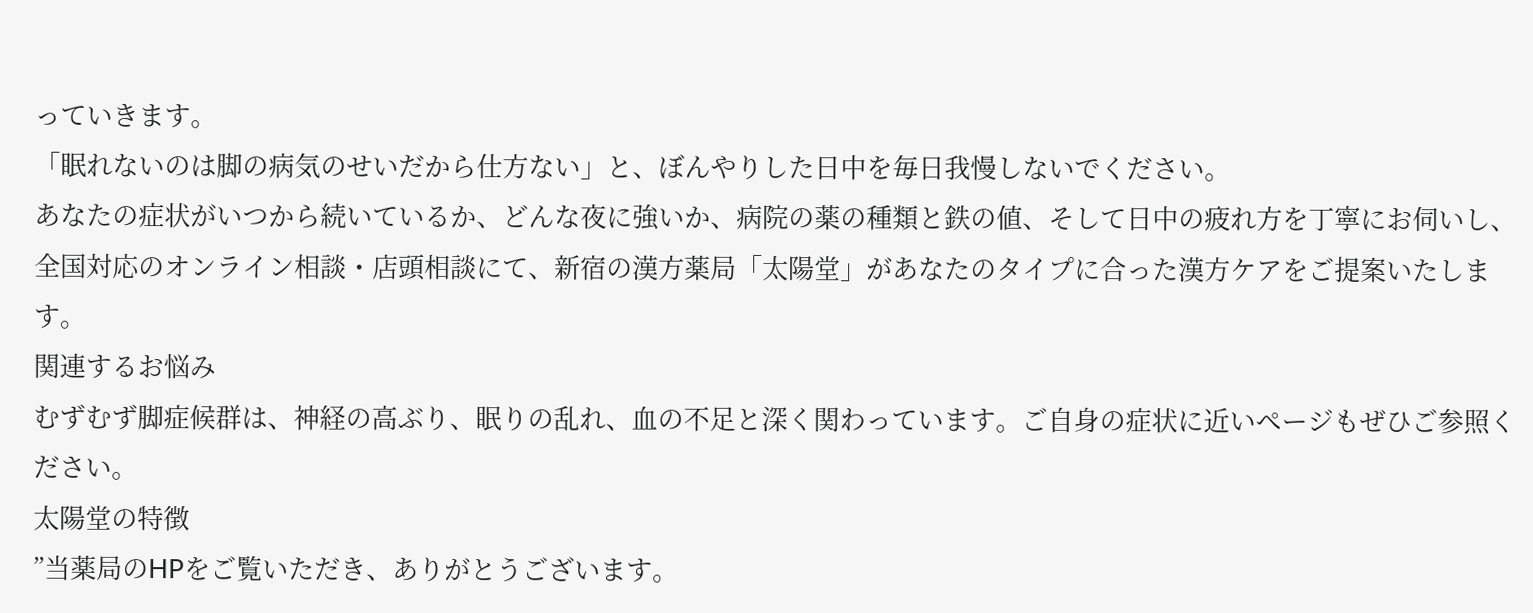っていきます。
「眠れないのは脚の病気のせいだから仕方ない」と、ぼんやりした日中を毎日我慢しないでください。
あなたの症状がいつから続いているか、どんな夜に強いか、病院の薬の種類と鉄の値、そして日中の疲れ方を丁寧にお伺いし、全国対応のオンライン相談・店頭相談にて、新宿の漢方薬局「太陽堂」があなたのタイプに合った漢方ケアをご提案いたします。
関連するお悩み
むずむず脚症候群は、神経の高ぶり、眠りの乱れ、血の不足と深く関わっています。ご自身の症状に近いページもぜひご参照ください。
太陽堂の特徴
”当薬局のHPをご覧いただき、ありがとうございます。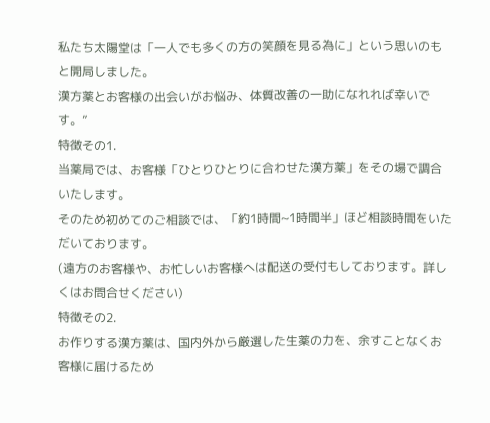私たち太陽堂は「一人でも多くの方の笑顔を見る為に」という思いのもと開局しました。
漢方薬とお客様の出会いがお悩み、体質改善の一助になれれば幸いです。”
特徴その1.
当薬局では、お客様「ひとりひとりに合わせた漢方薬」をその場で調合いたします。
そのため初めてのご相談では、「約1時間~1時間半」ほど相談時間をいただいております。
(遠方のお客様や、お忙しいお客様へは配送の受付もしております。詳しくはお問合せください)
特徴その2.
お作りする漢方薬は、国内外から厳選した生薬の力を、余すことなくお客様に届けるため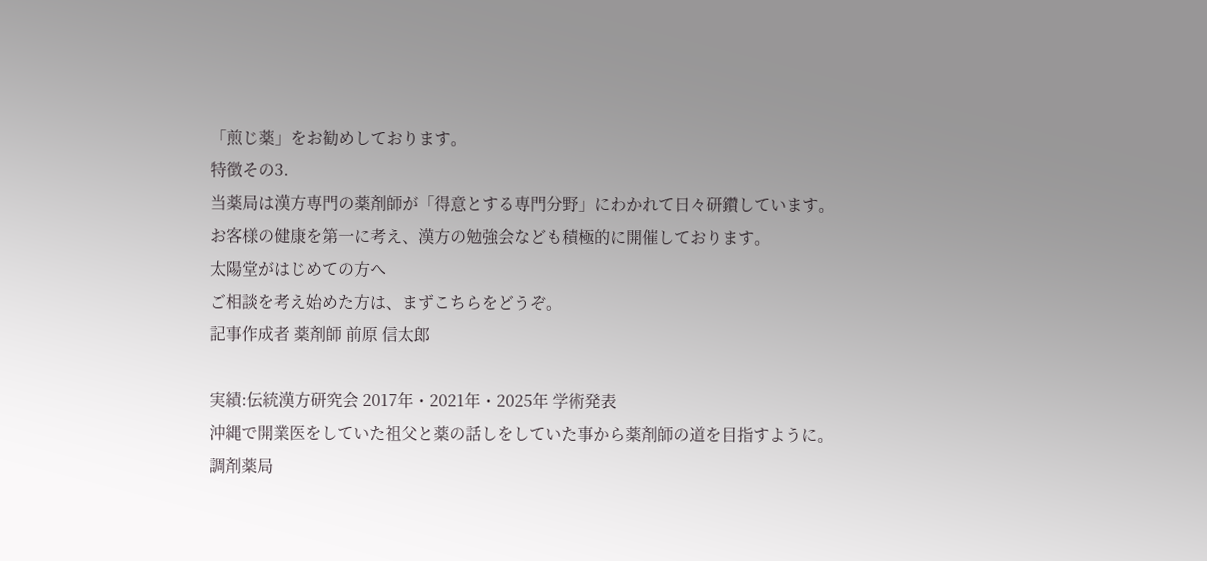「煎じ薬」をお勧めしております。
特徴その3.
当薬局は漢方専門の薬剤師が「得意とする専門分野」にわかれて日々研鑽しています。
お客様の健康を第一に考え、漢方の勉強会なども積極的に開催しております。
太陽堂がはじめての方へ
ご相談を考え始めた方は、まずこちらをどうぞ。
記事作成者 薬剤師 前原 信太郎

実績:伝統漢方研究会 2017年・2021年・2025年 学術発表
沖縄で開業医をしていた祖父と薬の話しをしていた事から薬剤師の道を目指すように。
調剤薬局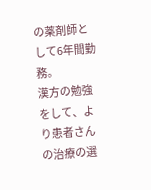の薬剤師として6年間勤務。
漢方の勉強をして、より患者さんの治療の選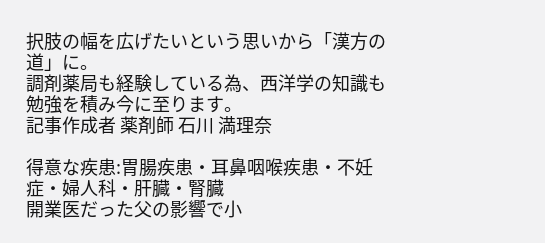択肢の幅を広げたいという思いから「漢方の道」に。
調剤薬局も経験している為、西洋学の知識も勉強を積み今に至ります。
記事作成者 薬剤師 石川 満理奈

得意な疾患:胃腸疾患・耳鼻咽喉疾患・不妊症・婦人科・肝臓・腎臓
開業医だった父の影響で小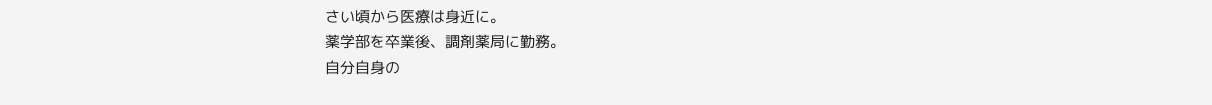さい頃から医療は身近に。
薬学部を卒業後、調剤薬局に勤務。
自分自身の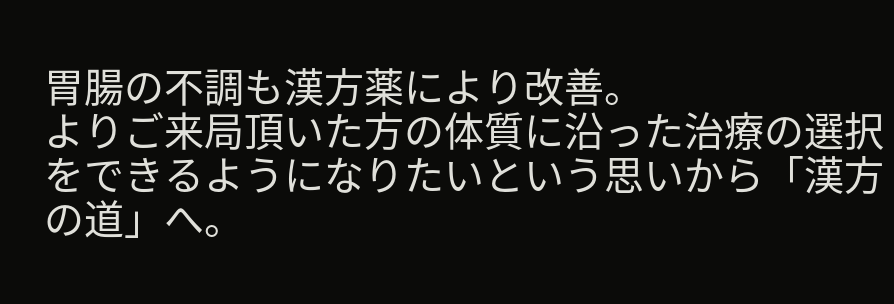胃腸の不調も漢方薬により改善。
よりご来局頂いた方の体質に沿った治療の選択をできるようになりたいという思いから「漢方の道」へ。